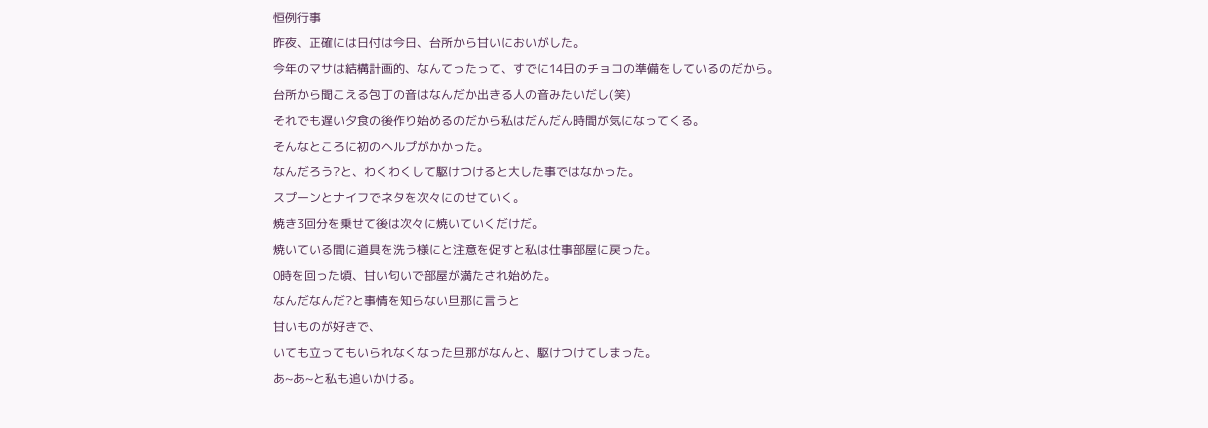恒例行事
昨夜、正確には日付は今日、台所から甘いにおいがした。
今年のマサは結構計画的、なんてったって、すでに14日のチョコの準備をしているのだから。
台所から聞こえる包丁の音はなんだか出きる人の音みたいだし(笑)
それでも遅い夕食の後作り始めるのだから私はだんだん時間が気になってくる。
そんなところに初のヘルプがかかった。
なんだろう?と、わくわくして駆けつけると大した事ではなかった。
スプーンとナイフでネタを次々にのせていく。
焼き3回分を乗せて後は次々に焼いていくだけだ。
焼いている間に道具を洗う様にと注意を促すと私は仕事部屋に戻った。
0時を回った頃、甘い匂いで部屋が満たされ始めた。
なんだなんだ?と事情を知らない旦那に言うと
甘いものが好きで、
いても立ってもいられなくなった旦那がなんと、駆けつけてしまった。
あ~あ~と私も追いかける。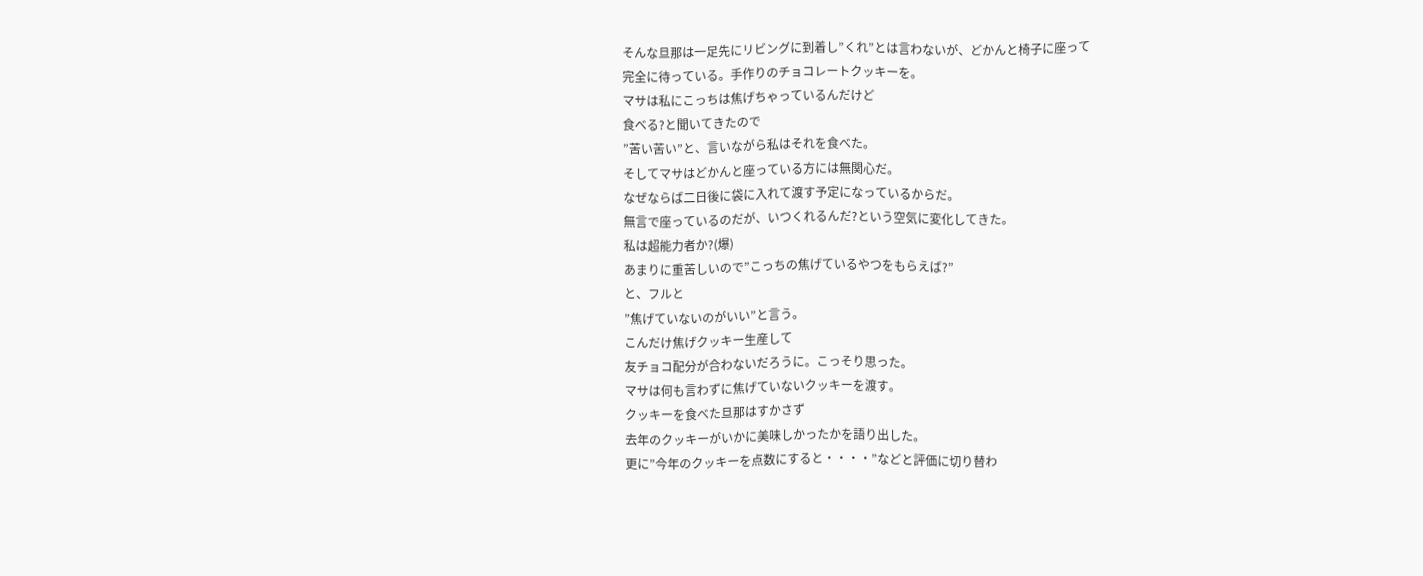そんな旦那は一足先にリビングに到着し”くれ”とは言わないが、どかんと椅子に座って
完全に待っている。手作りのチョコレートクッキーを。
マサは私にこっちは焦げちゃっているんだけど
食べる?と聞いてきたので
”苦い苦い”と、言いながら私はそれを食べた。
そしてマサはどかんと座っている方には無関心だ。
なぜならば二日後に袋に入れて渡す予定になっているからだ。
無言で座っているのだが、いつくれるんだ?という空気に変化してきた。
私は超能力者か?(爆)
あまりに重苦しいので”こっちの焦げているやつをもらえば?”
と、フルと
”焦げていないのがいい”と言う。
こんだけ焦げクッキー生産して
友チョコ配分が合わないだろうに。こっそり思った。
マサは何も言わずに焦げていないクッキーを渡す。
クッキーを食べた旦那はすかさず
去年のクッキーがいかに美味しかったかを語り出した。
更に”今年のクッキーを点数にすると・・・・”などと評価に切り替わ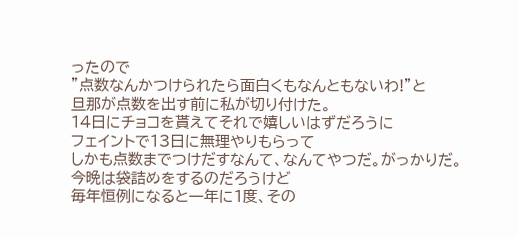ったので
”点数なんかつけられたら面白くもなんともないわ!”と
旦那が点数を出す前に私が切り付けた。
14日にチョコを貰えてそれで嬉しいはずだろうに
フェイントで13日に無理やりもらって
しかも点数までつけだすなんて、なんてやつだ。がっかりだ。
今晩は袋詰めをするのだろうけど
毎年恒例になると一年に1度、その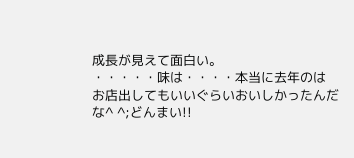成長が見えて面白い。
・・・・・味は・・・・本当に去年のは
お店出してもいいぐらいおいしかったんだな^ ^;どんまい!!